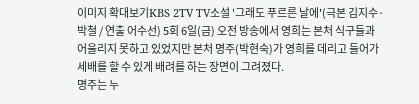이미지 확대보기KBS 2TV TV소설 '그래도 푸르른 날에'(극본 김지수·박철 / 연출 어수선) 5회 6일(금) 오전 방송에서 영희는 본처 식구들과 어울리지 못하고 있었지만 본처 명주(박현숙)가 영희를 데리고 들어가 세배를 할 수 있게 배려를 하는 장면이 그려졌다.
명주는 누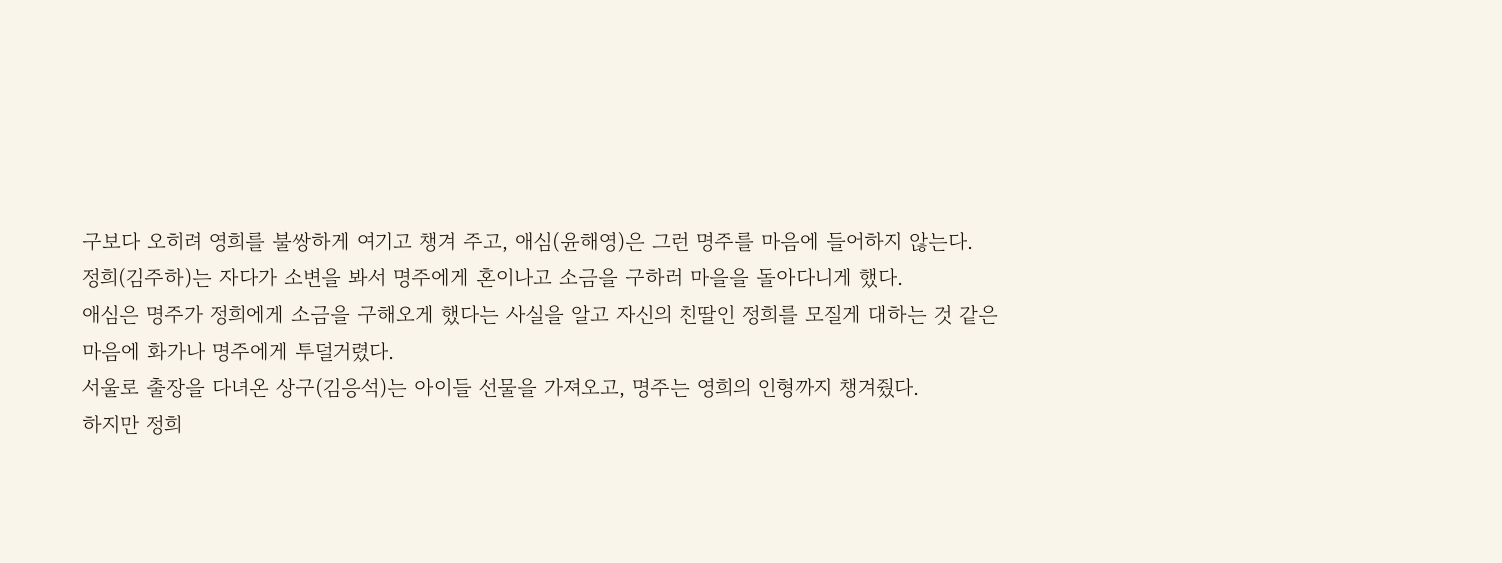구보다 오히려 영희를 불쌍하게 여기고 챙겨 주고, 애심(윤해영)은 그런 명주를 마음에 들어하지 않는다.
정희(김주하)는 자다가 소변을 봐서 명주에게 혼이나고 소금을 구하러 마을을 돌아다니게 했다.
애심은 명주가 정희에게 소금을 구해오게 했다는 사실을 알고 자신의 친딸인 정희를 모질게 대하는 것 같은 마음에 화가나 명주에게 투덜거렸다.
서울로 출장을 다녀온 상구(김응석)는 아이들 선물을 가져오고, 명주는 영희의 인형까지 챙겨줬다.
하지만 정희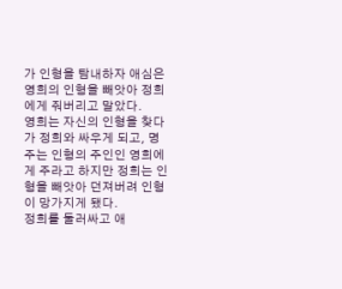가 인형을 탐내하자 애심은 영희의 인형을 빼앗아 정희에게 줘버리고 말았다.
영희는 자신의 인형을 찾다가 정희와 싸우게 되고, 명주는 인형의 주인인 영희에게 주라고 하지만 정희는 인형을 빼앗아 던져버려 인형이 망가지게 됐다.
정희를 둘러싸고 애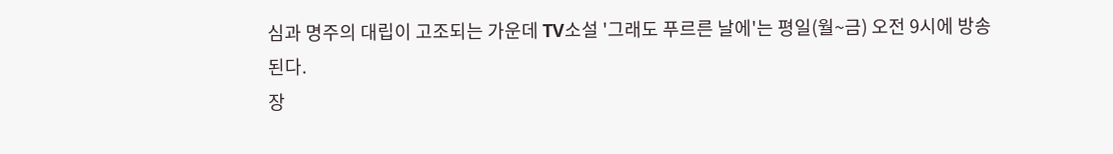심과 명주의 대립이 고조되는 가운데 TV소설 '그래도 푸르른 날에'는 평일(월~금) 오전 9시에 방송된다.
장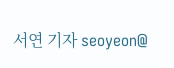서연 기자 seoyeon@